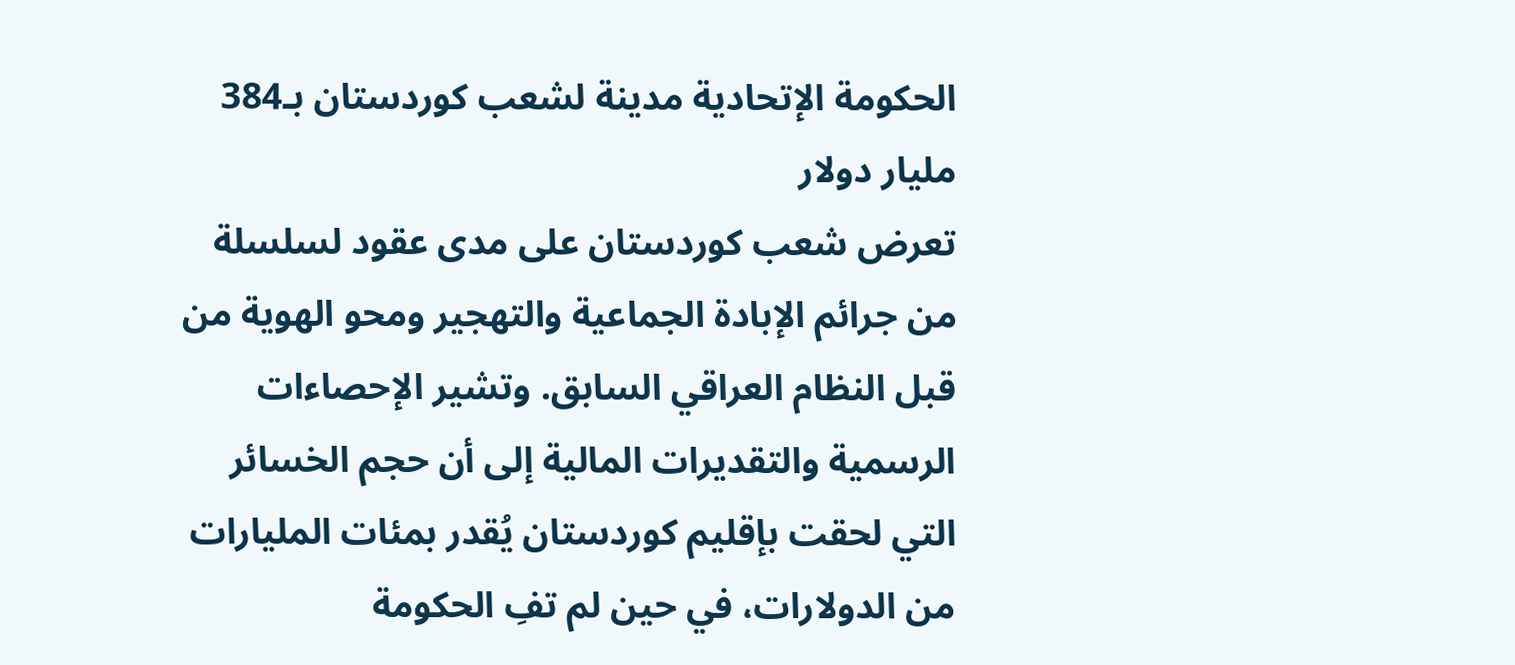الحكومة الإتحادية مدينة لشعب كوردستان بـ384 مليار دولار
تعرض شعب كوردستان على مدى عقود لسلسلة من جرائم الإبادة الجماعية والتهجير ومحو الهوية من قبل النظام العراقي السابق. وتشير الإحصاءات الرسمية والتقديرات المالية إلى أن حجم الخسائر التي لحقت بإقليم كوردستان يُقدر بمئات المليارات من الدولارات، في حين لم تفِ الحكومة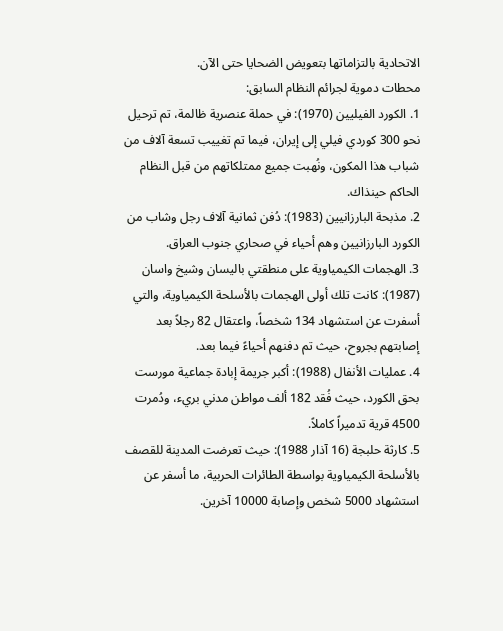الاتحادية بالتزاماتها بتعويض الضحايا حتى الآن.
محطات دموية لجرائم النظام السابق:
1. الكورد الفيليين (1970): في حملة عنصرية ظالمة، تم ترحيل نحو 300 كوردي فيلي إلى إيران، فيما تم تغييب تسعة آلاف من شباب هذا المكون، ونُهبت جميع ممتلكاتهم من قبل النظام الحاكم حينذاك.
2. مذبحة البارزانيين (1983): دُفن ثمانية آلاف رجل وشاب من الكورد البارزانيين وهم أحياء في صحاري جنوب العراق.
3. الهجمات الكيمياوية على منطقتي باليسان وشيخ واسان (1987): كانت تلك أولى الهجمات بالأسلحة الكيمياوية، والتي أسفرت عن استشهاد 134 شخصاً، واعتقال 82 رجلاً بعد إصابتهم بجروح، حيث تم دفنهم أحياءً فيما بعد.
4. عمليات الأنفال (1988): أكبر جريمة إبادة جماعية مورست بحق الكورد، حيث فُقد 182 ألف مواطن مدني بريء، ودُمرت 4500 قرية تدميراً كاملاً.
5. كارثة حلبجة (16 آذار 1988): حيث تعرضت المدينة للقصف بالأسلحة الكيمياوية بواسطة الطائرات الحربية، ما أسفر عن استشهاد 5000 شخص وإصابة 10000 آخرين.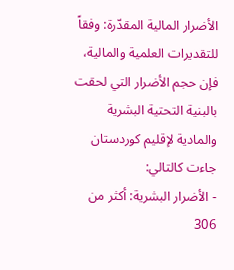الأضرار المالية المقدّرة: وفقاً للتقديرات العلمية والمالية، فإن حجم الأضرار التي لحقت بالبنية التحتية البشرية والمادية لإقليم كوردستان جاءت كالتالي:
- الأضرار البشرية: أكثر من 306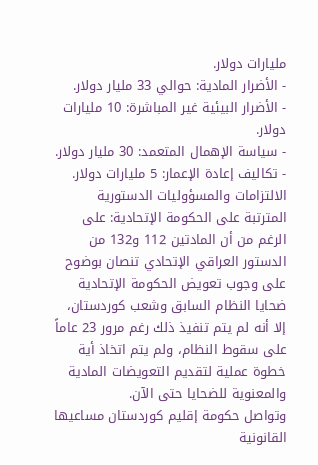مليارات دولار.
- الأضرار المادية: حوالي 33 مليار دولار.
- الأضرار البيئية غير المباشرة: 10 مليارات دولار.
- سياسة الإهمال المتعمد: 30 مليار دولار.
- تكاليف إعادة الإعمار: 5 مليارات دولار.
الالتزامات والمسؤوليات الدستورية المترتبة على الحكومة الإتحادية: على الرغم من أن المادتين 112 و132 من الدستور العراقي الإتحادي تنصان بوضوح على وجوب تعويض الحكومة الإتحادية ضحايا النظام السابق وشعب كوردستان، إلا أنه لم يتم تنفيذ ذلك رغم مرور 23 عاماً على سقوط النظام، ولم يتم اتخاذ أية خطوة عملية لتقديم التعويضات المادية والمعنوية للضحايا حتى الآن.
وتواصل حكومة إقليم كوردستان مساعيها القانونية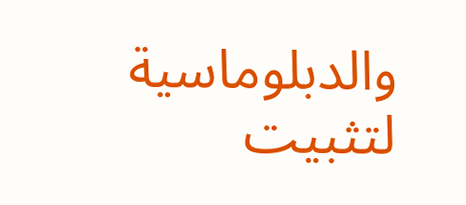والدبلوماسية لتثبيت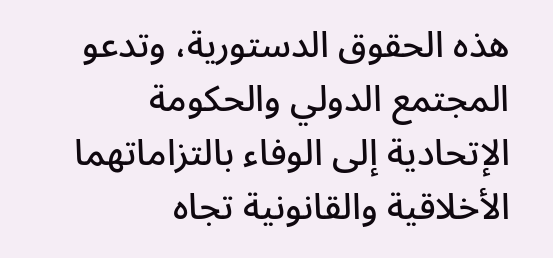هذه الحقوق الدستورية، وتدعو المجتمع الدولي والحكومة الإتحادية إلى الوفاء بالتزاماتهما الأخلاقية والقانونية تجاه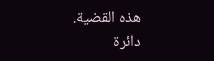هذه القضية.
دائرة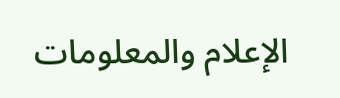الإعلام والمعلومات